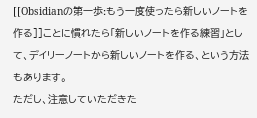[[Obsidianの第一歩:もう一度使ったら新しいノートを作る]]ことに慣れたら「新しいノートを作る練習」として、デイリーノートから新しいノートを作る、という方法もあります。
ただし、注意していただきた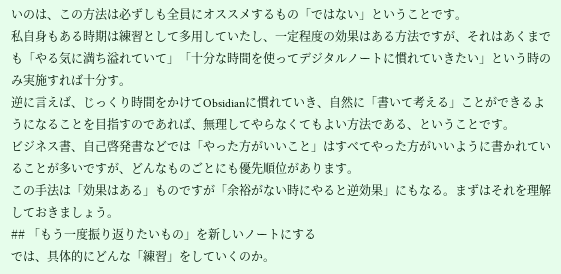いのは、この方法は必ずしも全員にオススメするもの「ではない」ということです。
私自身もある時期は練習として多用していたし、一定程度の効果はある方法ですが、それはあくまでも「やる気に満ち溢れていて」「十分な時間を使ってデジタルノートに慣れていきたい」という時のみ実施すれば十分す。
逆に言えば、じっくり時間をかけてObsidianに慣れていき、自然に「書いて考える」ことができるようになることを目指すのであれば、無理してやらなくてもよい方法である、ということです。
ビジネス書、自己啓発書などでは「やった方がいいこと」はすべてやった方がいいように書かれていることが多いですが、どんなものごとにも優先順位があります。
この手法は「効果はある」ものですが「余裕がない時にやると逆効果」にもなる。まずはそれを理解しておきましょう。
## 「もう一度振り返りたいもの」を新しいノートにする
では、具体的にどんな「練習」をしていくのか。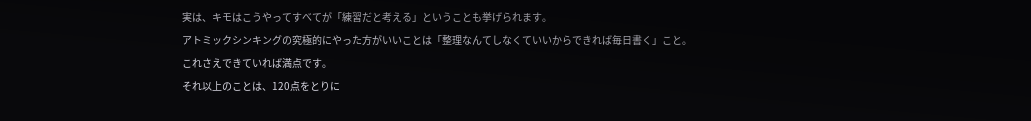実は、キモはこうやってすべてが「練習だと考える」ということも挙げられます。
アトミックシンキングの究極的にやった方がいいことは「整理なんてしなくていいからできれば毎日書く」こと。
これさえできていれば満点です。
それ以上のことは、120点をとりに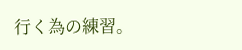行く為の練習。